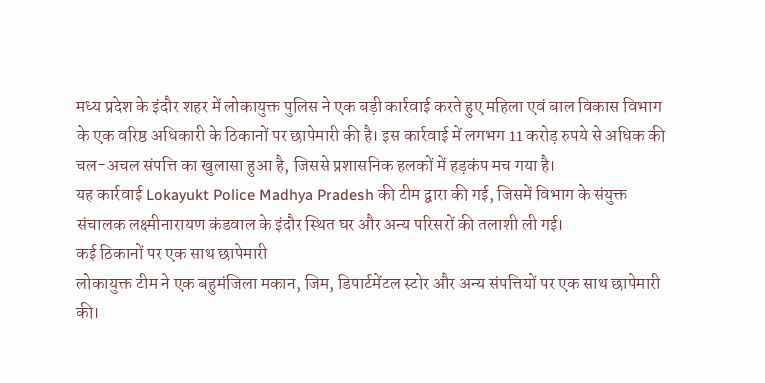मध्य प्रदेश के इंदौर शहर में लोकायुक्त पुलिस ने एक बड़ी कार्रवाई करते हुए महिला एवं बाल विकास विभाग के एक वरिष्ठ अधिकारी के ठिकानों पर छापेमारी की है। इस कार्रवाई में लगभग 11 करोड़ रुपये से अधिक की चल-अचल संपत्ति का खुलासा हुआ है, जिससे प्रशासनिक हलकों में हड़कंप मच गया है।
यह कार्रवाई Lokayukt Police Madhya Pradesh की टीम द्वारा की गई, जिसमें विभाग के संयुक्त संचालक लक्ष्मीनारायण कंडवाल के इंदौर स्थित घर और अन्य परिसरों की तलाशी ली गई।
कई ठिकानों पर एक साथ छापेमारी
लोकायुक्त टीम ने एक बहुमंजिला मकान, जिम, डिपार्टमेंटल स्टोर और अन्य संपत्तियों पर एक साथ छापेमारी की।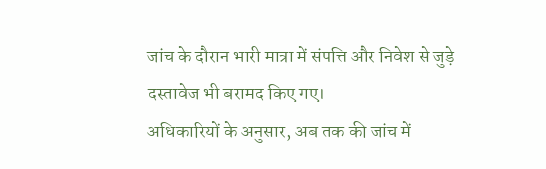जांच के दौरान भारी मात्रा में संपत्ति और निवेश से जुड़े दस्तावेज भी बरामद किए गए।
अधिकारियों के अनुसार, अब तक की जांच में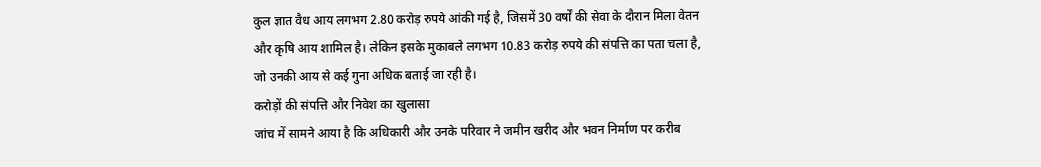कुल ज्ञात वैध आय लगभग 2.80 करोड़ रुपये आंकी गई है, जिसमें 30 वर्षों की सेवा के दौरान मिला वेतन और कृषि आय शामिल है। लेकिन इसके मुकाबले लगभग 10.83 करोड़ रुपये की संपत्ति का पता चला है, जो उनकी आय से कई गुना अधिक बताई जा रही है।
करोड़ों की संपत्ति और निवेश का खुलासा
जांच में सामने आया है कि अधिकारी और उनके परिवार ने जमीन खरीद और भवन निर्माण पर करीब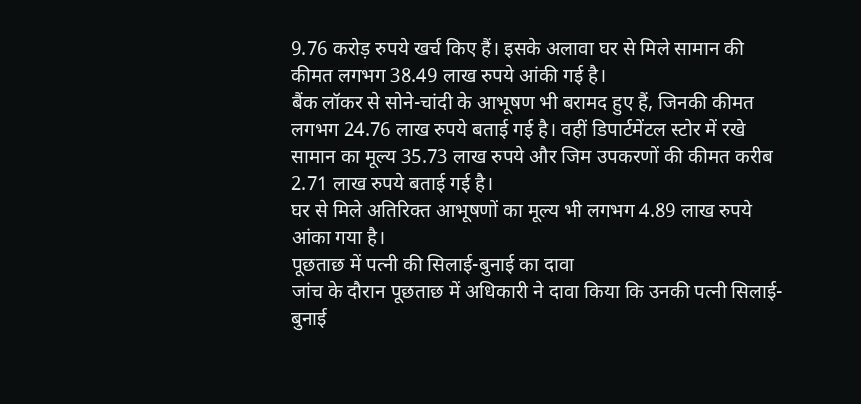9.76 करोड़ रुपये खर्च किए हैं। इसके अलावा घर से मिले सामान की कीमत लगभग 38.49 लाख रुपये आंकी गई है।
बैंक लॉकर से सोने-चांदी के आभूषण भी बरामद हुए हैं, जिनकी कीमत लगभग 24.76 लाख रुपये बताई गई है। वहीं डिपार्टमेंटल स्टोर में रखे सामान का मूल्य 35.73 लाख रुपये और जिम उपकरणों की कीमत करीब 2.71 लाख रुपये बताई गई है।
घर से मिले अतिरिक्त आभूषणों का मूल्य भी लगभग 4.89 लाख रुपये आंका गया है।
पूछताछ में पत्नी की सिलाई-बुनाई का दावा
जांच के दौरान पूछताछ में अधिकारी ने दावा किया कि उनकी पत्नी सिलाई-बुनाई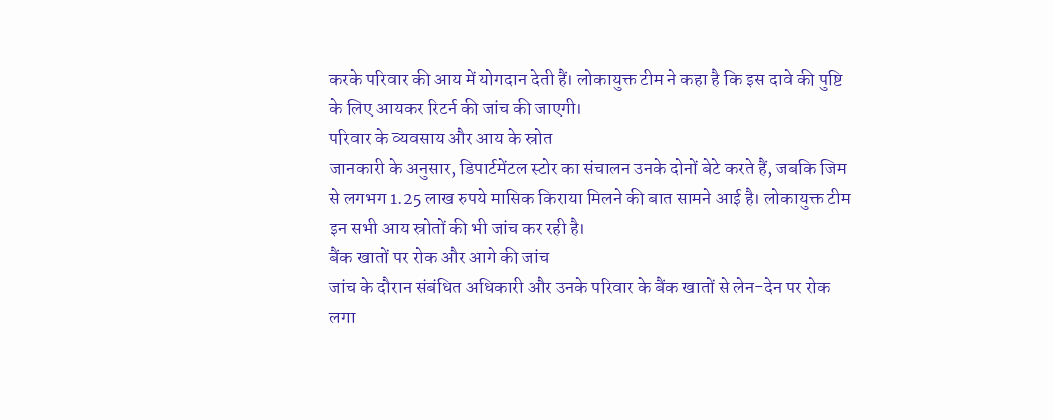करके परिवार की आय में योगदान देती हैं। लोकायुक्त टीम ने कहा है कि इस दावे की पुष्टि के लिए आयकर रिटर्न की जांच की जाएगी।
परिवार के व्यवसाय और आय के स्रोत
जानकारी के अनुसार, डिपार्टमेंटल स्टोर का संचालन उनके दोनों बेटे करते हैं, जबकि जिम से लगभग 1.25 लाख रुपये मासिक किराया मिलने की बात सामने आई है। लोकायुक्त टीम इन सभी आय स्रोतों की भी जांच कर रही है।
बैंक खातों पर रोक और आगे की जांच
जांच के दौरान संबंधित अधिकारी और उनके परिवार के बैंक खातों से लेन-देन पर रोक लगा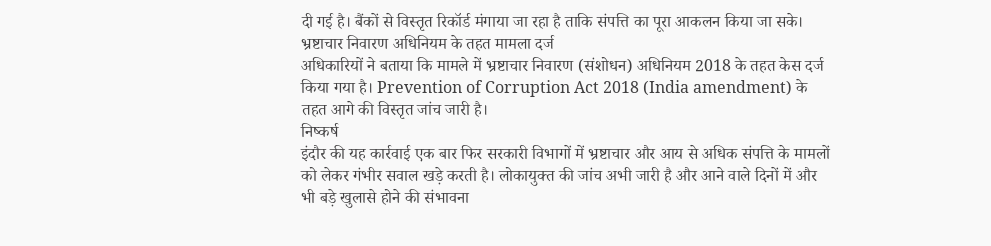दी गई है। बैंकों से विस्तृत रिकॉर्ड मंगाया जा रहा है ताकि संपत्ति का पूरा आकलन किया जा सके।
भ्रष्टाचार निवारण अधिनियम के तहत मामला दर्ज
अधिकारियों ने बताया कि मामले में भ्रष्टाचार निवारण (संशोधन) अधिनियम 2018 के तहत केस दर्ज किया गया है। Prevention of Corruption Act 2018 (India amendment) के तहत आगे की विस्तृत जांच जारी है।
निष्कर्ष
इंदौर की यह कार्रवाई एक बार फिर सरकारी विभागों में भ्रष्टाचार और आय से अधिक संपत्ति के मामलों को लेकर गंभीर सवाल खड़े करती है। लोकायुक्त की जांच अभी जारी है और आने वाले दिनों में और भी बड़े खुलासे होने की संभावना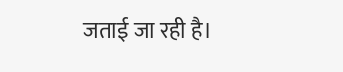जताई जा रही है।